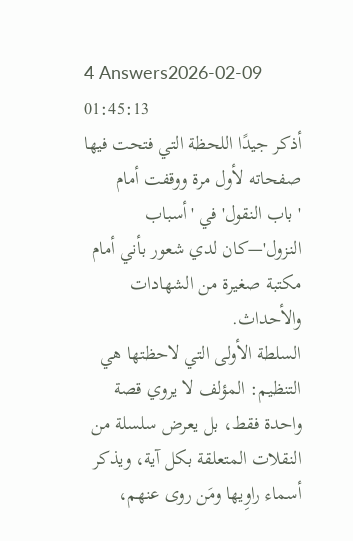4 Answers2026-02-09 01:45:13
أذكر جيدًا اللحظة التي فتحت فيها صفحاته لأول مرة ووقفت أمام 'باب النقول' في 'أسباب النزول'—كان لدي شعور بأني أمام مكتبة صغيرة من الشهادات والأحداث.
السلطة الأولى التي لاحظتها هي التنظيم: المؤلف لا يروي قصة واحدة فقط، بل يعرض سلسلة من النقلات المتعلقة بكل آية، ويذكر أسماء راوِيها ومَن روى عنهم،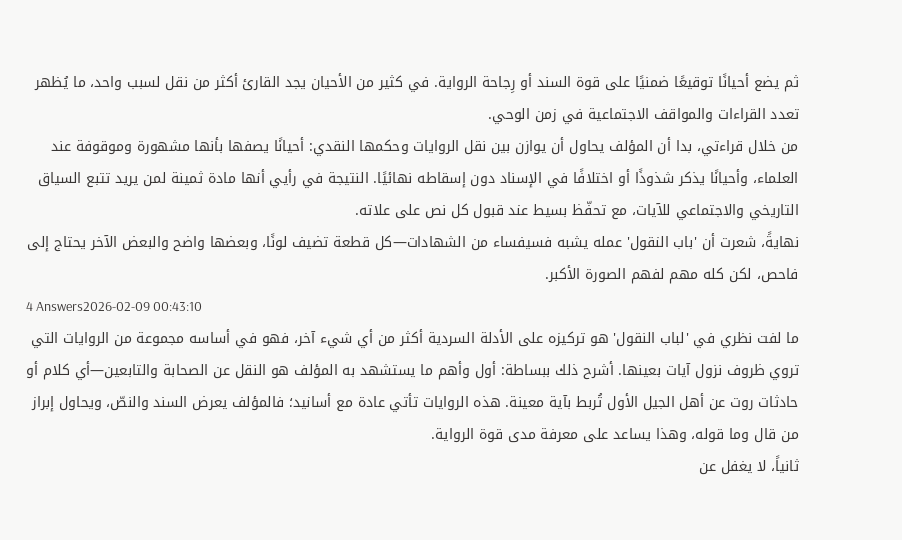ثم يضع أحيانًا توقيعًا ضمنيًا على قوة السند أو رِجاحة الرواية. في كثير من الأحيان يجد القارئ أكثر من نقل لسبب واحد، ما يُظهر تعدد القراءات والمواقف الاجتماعية في زمن الوحي.
من خلال قراءتي، بدا أن المؤلف يحاول أن يوازن بين نقل الروايات وحكمها النقدي: أحيانًا يصفها بأنها مشهورة وموقوفة عند العلماء، وأحيانًا يذكر شذوذًا أو اختلافًا في الإسناد دون إسقاطه نهائيًا. النتيجة في رأيي أنها مادة ثمينة لمن يريد تتبع السياق التاريخي والاجتماعي للآيات، مع تحفّظ بسيط عند قبول كل نص على علاته.
نهايةً، شعرت أن 'باب النقول' عمله يشبه فسيفساء من الشهادات—كل قطعة تضيف لونًا، وبعضها واضح والبعض الآخر يحتاج إلى فاحص، لكن كله مهم لفهم الصورة الأكبر.
4 Answers2026-02-09 00:43:10
ما لفت نظري في 'لباب النقول' هو تركيزه على الأدلة السردية أكثر من أي شيء آخر، فهو في أساسه مجموعة من الروايات التي تروي ظروف نزول آيات بعينها. أشرح ذلك ببساطة: أول وأهم ما يستشهد به المؤلف هو النقل عن الصحابة والتابعين—أي كلام أو حادثات روت عن أهل الجيل الأول تُربط بآية معينة. هذه الروايات تأتي عادة مع أسانيد؛ فالمؤلف يعرض السند والنصّ، ويحاول إبراز من قال وما قوله، وهذا يساعد على معرفة مدى قوة الرواية.
ثانياً، لا يغفل عن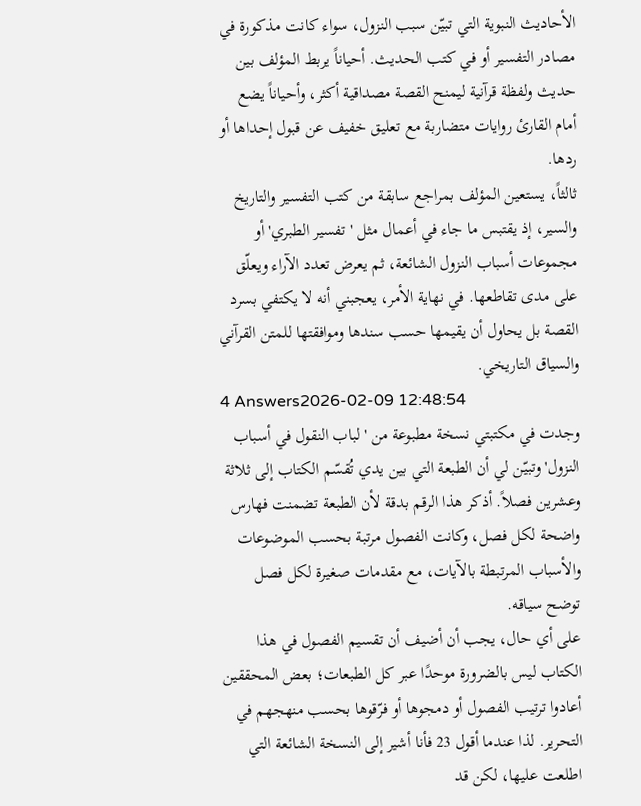الأحاديث النبوية التي تبيّن سبب النزول، سواء كانت مذكورة في مصادر التفسير أو في كتب الحديث. أحياناً يربط المؤلف بين حديث ولفظة قرآنية ليمنح القصة مصداقية أكثر، وأحياناً يضع أمام القارئ روايات متضاربة مع تعليق خفيف عن قبول إحداها أو ردها.
ثالثاً، يستعين المؤلف بمراجع سابقة من كتب التفسير والتاريخ والسير، إذ يقتبس ما جاء في أعمال مثل 'تفسير الطبري' أو مجموعات أسباب النزول الشائعة، ثم يعرض تعدد الآراء ويعلّق على مدى تقاطعها. في نهاية الأمر، يعجبني أنه لا يكتفي بسرد القصة بل يحاول أن يقيمها حسب سندها وموافقتها للمتن القرآني والسياق التاريخي.
4 Answers2026-02-09 12:48:54
وجدت في مكتبتي نسخة مطبوعة من 'لباب النقول في أسباب النزول' وتبيّن لي أن الطبعة التي بين يدي تُقسّم الكتاب إلى ثلاثة وعشرين فصلاً. أذكر هذا الرقم بدقة لأن الطبعة تضمنت فهارس واضحة لكل فصل، وكانت الفصول مرتبة بحسب الموضوعات والأسباب المرتبطة بالآيات، مع مقدمات صغيرة لكل فصل توضح سياقه.
على أي حال، يجب أن أضيف أن تقسيم الفصول في هذا الكتاب ليس بالضرورة موحدًا عبر كل الطبعات؛ بعض المحققين أعادوا ترتيب الفصول أو دمجوها أو فرّقوها بحسب منهجهم في التحرير. لذا عندما أقول 23 فأنا أشير إلى النسخة الشائعة التي اطلعت عليها، لكن قد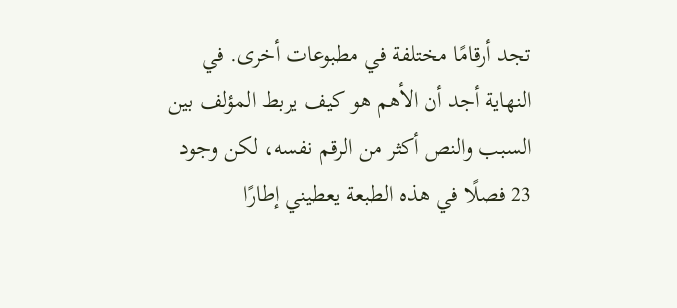تجد أرقامًا مختلفة في مطبوعات أخرى. في النهاية أجد أن الأهم هو كيف يربط المؤلف بين السبب والنص أكثر من الرقم نفسه، لكن وجود 23 فصلًا في هذه الطبعة يعطيني إطارًا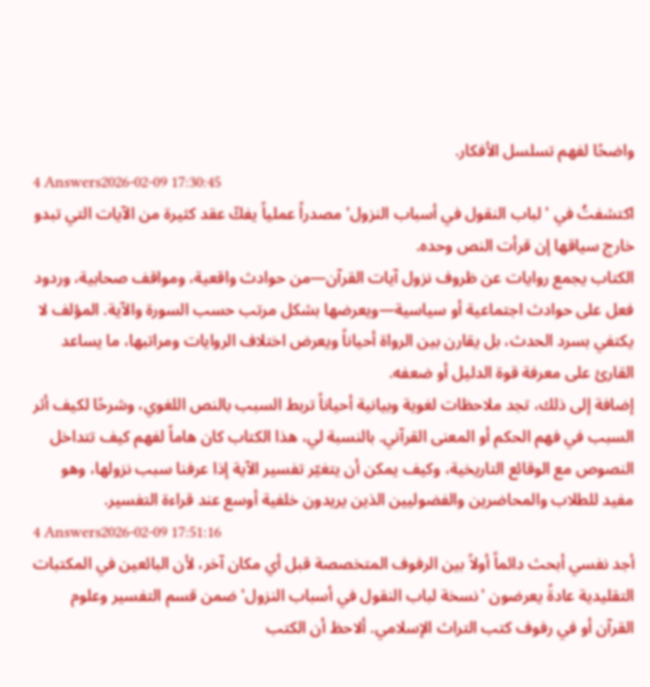واضحًا لفهم تسلسل الأفكار.
4 Answers2026-02-09 17:30:45
اكتشفتُ في 'لباب النقول في أسباب النزول' مصدراً عملياً يفكّ عقد كثيرة من الآيات التي تبدو خارج سياقها إن قرأت النص وحده.
الكتاب يجمع روايات عن ظروف نزول آيات القرآن—من حوادث واقعية، ومواقف صحابية، وردود فعل على حوادث اجتماعية أو سياسية—ويعرضها بشكل مرتب حسب السورة والآية. المؤلف لا يكتفي بسرد الحدث، بل يقارن بين الرواة أحياناً ويعرض اختلاف الروايات ومراتبها، ما يساعد القارئ على معرفة قوة الدليل أو ضعفه.
إضافة إلى ذلك، تجد ملاحظات لغوية وبيانية أحياناً تربط السبب بالنص اللغوي، وشرحًا لكيف أثر السبب في فهم الحكم أو المعنى القرآني. بالنسبة لي، هذا الكتاب كان هاماً لفهم كيف تتداخل النصوص مع الوقائع التاريخية، وكيف يمكن أن يتغيّر تفسير الآية إذا عرفنا سبب نزولها، وهو مفيد للطلاب والمحاضرين والفضوليين الذين يريدون خلفية أوسع عند قراءة التفسير.
4 Answers2026-02-09 17:51:16
أجد نفسي أبحث دائماً أولاً بين الرفوف المتخصصة قبل أي مكان آخر، لأن البائعين في المكتبات التقليدية عادةً يعرضون 'نسخة لباب النقول في أسباب النزول' ضمن قسم التفسير وعلوم القرآن أو في رفوف كتب التراث الإسلامي. ألاحظ أن الكتب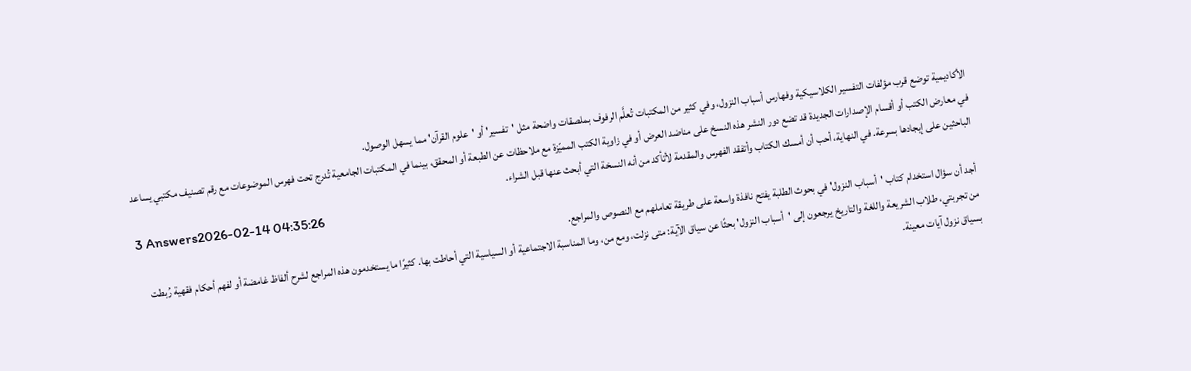الأكاديمية توضع قرب مؤلفات التفسير الكلاسيكية وفهارس أسباب النزول، وفي كثير من المكتبات تُعلَّم الرفوف بملصقات واضحة مثل 'تفسير' أو 'علوم القرآن' مما يسهل الوصول.
في معارض الكتب أو أقسام الإصدارات الجديدة قد تضع دور النشر هذه النسخ على مناضد العرض أو في زاوية الكتب المميّزة مع ملاحظات عن الطبعة أو المحقق، بينما في المكتبات الجامعية تُدرج تحت فهرس الموضوعات مع رقم تصنيف مكتبي يساعد الباحثين على إيجادها بسرعة. في النهاية، أحب أن أمسك الكتاب وأتفقد الفهرس والمقدمة لأتأكد من أنه النسخة التي أبحث عنها قبل الشراء.
3 Answers2026-02-14 04:35:26
أجد أن سؤال استخدام كتاب 'أسباب النزول' في بحوث الطلبة يفتح نافذة واسعة على طريقة تعاملهم مع النصوص والمراجع.
من تجربتي، طلاب الشريعة واللغة والتاريخ يرجعون إلى 'أسباب النزول' بحثًا عن سياق الآية: متى نزلت، ومع من، وما المناسبة الاجتماعية أو السياسية التي أحاطت بها. كثيرًا ما يستخدمون هذه المراجع لشرح ألفاظ غامضة أو لفهم أحكام فقهية رُبطت بسياق نزول آيات معينة.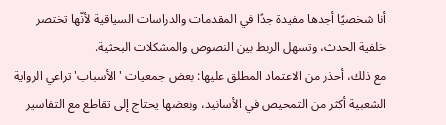أنا شخصيًا أجدها مفيدة جدًا في المقدمات والدراسات السياقية لأنّها تختصر خلفية الحدث، وتسهل الربط بين النصوص والمشكلات البحثية.
مع ذلك، أحذر من الاعتماد المطلق عليها: بعض جمعيات 'الأسباب' تراعي الرواية الشعبية أكثر من التمحيص في الأسانيد، وبعضها يحتاج إلى تقاطع مع التفاسير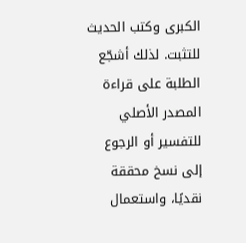الكبرى وكتب الحديث للتثبت. لذلك أشجّع الطلبة على قراءة المصدر الأصلي للتفسير أو الرجوع إلى نسخ محققة نقديًا، واستعمال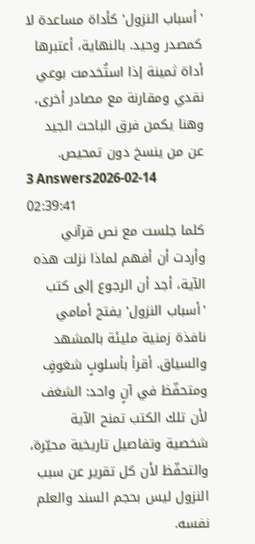'أسباب النزول' كأداة مساعدة لا كمصدر وحيد. بالنهاية، أعتبرها أداة ثمينة إذا استُخدمت بوعي نقدي ومقارنة مع مصادر أخرى، وهنا يكمن فرق الباحث الجيد عن من ينسخ دون تمحيص.
3 Answers2026-02-14 02:39:41
كلما جلست مع نص قرآني وأردت أن أفهم لماذا نزلت هذه الآية، أجد أن الرجوع إلى كتب 'أسباب النزول' يفتح أمامي نافذة زمنية مليئة بالمشهد والسياق. أقرأ بأسلوبٍ شغوفٍ ومتحفّظ في آنٍ واحد: الشغف لأن تلك الكتب تمنح الآية شخصية وتفاصيل تاريخية محيّرة، والتحفّظ لأن كل تقرير عن سبب النزول ليس بحجم السند والعلم نفسه.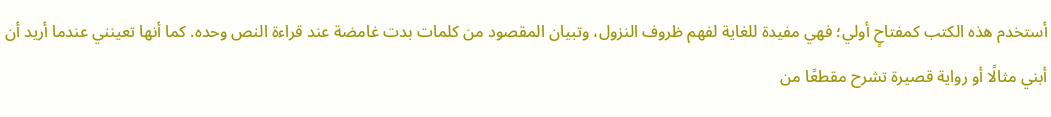أستخدم هذه الكتب كمفتاحٍ أولي؛ فهي مفيدة للغاية لفهم ظروف النزول، وتبيان المقصود من كلمات بدت غامضة عند قراءة النص وحده. كما أنها تعينني عندما أريد أن أبني مثالًا أو رواية قصيرة تشرح مقطعًا من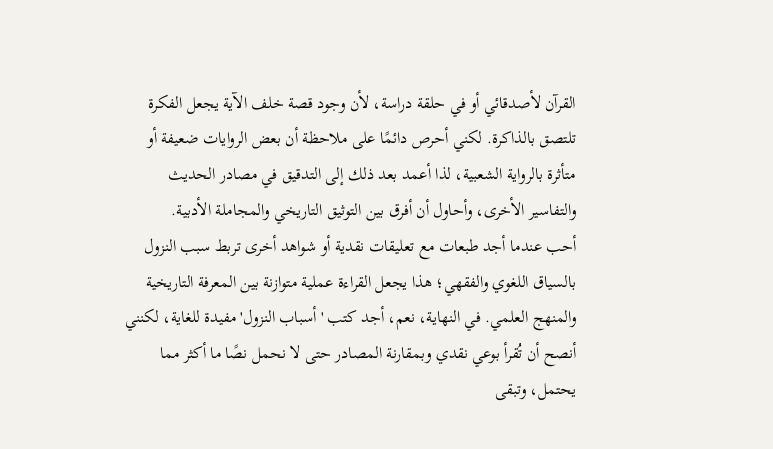القرآن لأصدقائي أو في حلقة دراسة، لأن وجود قصة خلف الآية يجعل الفكرة تلتصق بالذاكرة. لكني أحرص دائمًا على ملاحظة أن بعض الروايات ضعيفة أو متأثرة بالرواية الشعبية، لذا أعمد بعد ذلك إلى التدقيق في مصادر الحديث والتفاسير الأخرى، وأحاول أن أفرق بين التوثيق التاريخي والمجاملة الأدبية.
أحب عندما أجد طبعات مع تعليقات نقدية أو شواهد أخرى تربط سبب النزول بالسياق اللغوي والفقهي؛ هذا يجعل القراءة عملية متوازنة بين المعرفة التاريخية والمنهج العلمي. في النهاية، نعم، أجد كتب 'أسباب النزول' مفيدة للغاية، لكنني أنصح أن تُقرأ بوعي نقدي وبمقارنة المصادر حتى لا نحمل نصًا ما أكثر مما يحتمل، وتبقى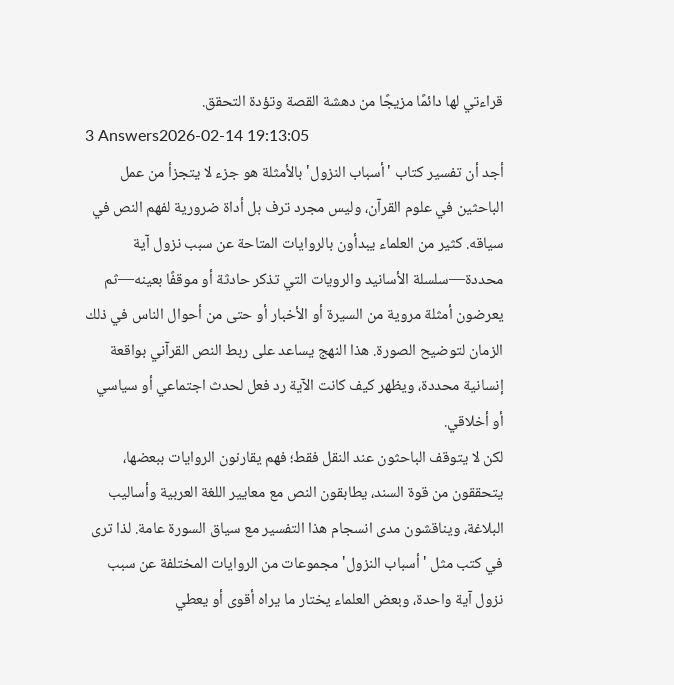قراءتي لها دائمًا مزيجًا من دهشة القصة وتؤدة التحقق.
3 Answers2026-02-14 19:13:05
أجد أن تفسير كتاب 'أسباب النزول' بالأمثلة هو جزء لا يتجزأ من عمل الباحثين في علوم القرآن، وليس مجرد ترف بل أداة ضرورية لفهم النص في سياقه. كثير من العلماء يبدأون بالروايات المتاحة عن سبب نزول آية محددة—سلسلة الأسانيد والرويات التي تذكر حادثة أو موقفًا بعينه—ثم يعرضون أمثلة مروية من السيرة أو الأخبار أو حتى من أحوال الناس في ذلك الزمان لتوضيح الصورة. هذا النهج يساعد على ربط النص القرآني بواقعة إنسانية محددة، ويظهر كيف كانت الآية رد فعل لحدث اجتماعي أو سياسي أو أخلاقي.
لكن لا يتوقف الباحثون عند النقل فقط؛ فهم يقارنون الروايات ببعضها، يتحققون من قوة السند، يطابقون النص مع معايير اللغة العربية وأساليب البلاغة، ويناقشون مدى انسجام هذا التفسير مع سياق السورة عامة. لذا ترى في كتب مثل 'أسباب النزول' مجموعات من الروايات المختلفة عن سبب نزول آية واحدة، وبعض العلماء يختار ما يراه أقوى أو يعطي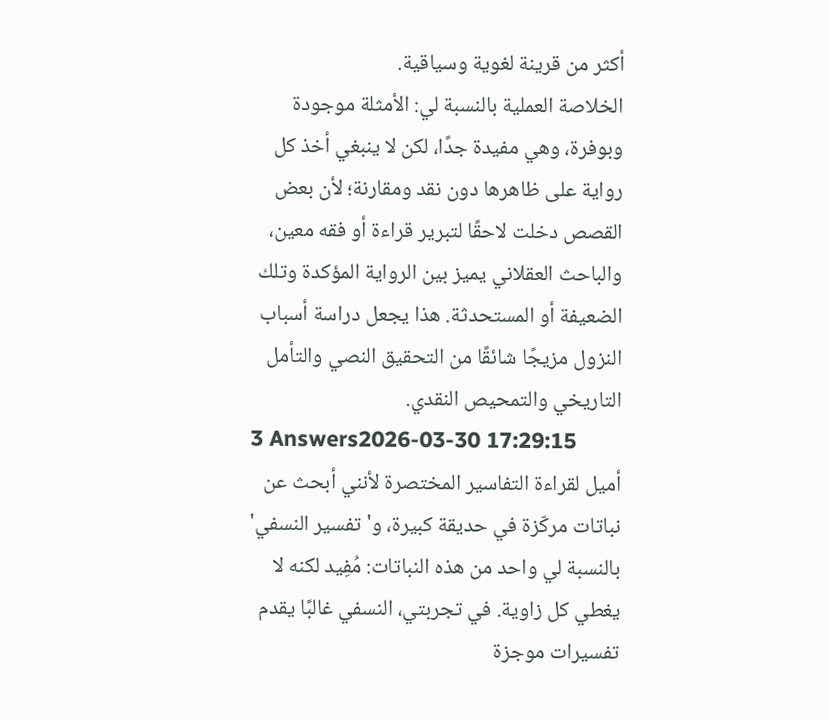أكثر من قرينة لغوية وسياقية.
الخلاصة العملية بالنسبة لي: الأمثلة موجودة وبوفرة، وهي مفيدة جدًا، لكن لا ينبغي أخذ كل رواية على ظاهرها دون نقد ومقارنة؛ لأن بعض القصص دخلت لاحقًا لتبرير قراءة أو فقه معين، والباحث العقلاني يميز بين الرواية المؤكدة وتلك الضعيفة أو المستحدثة. هذا يجعل دراسة أسباب النزول مزيجًا شائقًا من التحقيق النصي والتأمل التاريخي والتمحيص النقدي.
3 Answers2026-03-30 17:29:15
أميل لقراءة التفاسير المختصرة لأنني أبحث عن نباتات مركّزة في حديقة كبيرة، و'تفسير النسفي' بالنسبة لي واحد من هذه النباتات: مُفِيد لكنه لا يغطي كل زاوية. في تجربتي، النسفي غالبًا يقدم تفسيرات موجزة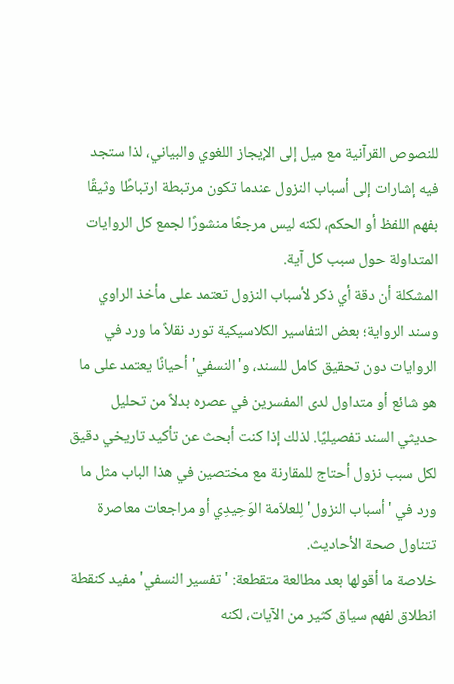للنصوص القرآنية مع ميل إلى الإيجاز اللغوي والبياني، لذا ستجد فيه إشارات إلى أسباب النزول عندما تكون مرتبطة ارتباطًا وثيقًا بفهم اللفظ أو الحكم، لكنه ليس مرجعًا منشورًا لجمع كل الروايات المتداولة حول سبب كل آية.
المشكلة أن دقة أي ذكر لأسباب النزول تعتمد على مأخذ الراوي وسند الرواية؛ بعض التفاسير الكلاسيكية تورد نقلاً ما ورد في الروايات دون تحقيق كامل للسند، و'النسفي' أحيانًا يعتمد على ما هو شائع أو متداول لدى المفسرين في عصره بدلاً من تحليل حديثي السند تفصيليًا. لذلك إذا كنت أبحث عن تأكيد تاريخي دقيق لكل سبب نزول أحتاج للمقارنة مع مختصين في هذا الباب مثل ما ورد في 'أسباب النزول' لِلعلاّمة الوَحِيدِي أو مراجعات معاصرة تتناول صحة الأحاديث.
خلاصة ما أقولها بعد مطالعة متقطعة: 'تفسير النسفي' مفيد كنقطة انطلاق لفهم سياق كثير من الآيات، لكنه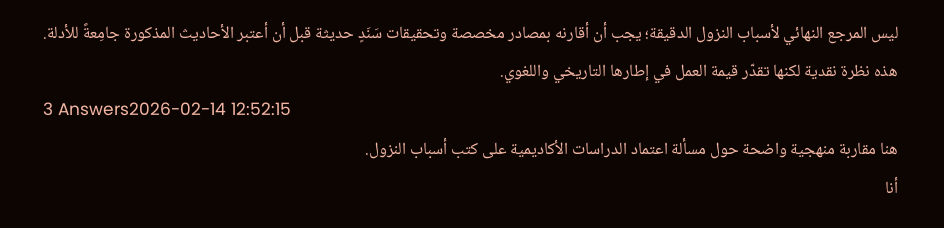ليس المرجع النهائي لأسباب النزول الدقيقة؛ يجب أن أقارنه بمصادر مخصصة وتحقيقات سَنَدٍ حديثة قبل أن أعتبر الأحاديث المذكورة جامِعةً للأدلة. هذه نظرة نقدية لكنها تقدّر قيمة العمل في إطارها التاريخي واللغوي.
3 Answers2026-02-14 12:52:15
هنا مقاربة منهجية واضحة حول مسألة اعتماد الدراسات الأكاديمية على كتب أسباب النزول.
أنا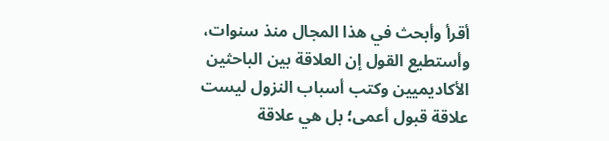أقرأ وأبحث في هذا المجال منذ سنوات، وأستطيع القول إن العلاقة بين الباحثين الأكاديميين وكتب أسباب النزول ليست علاقة قبول أعمى؛ بل هي علاقة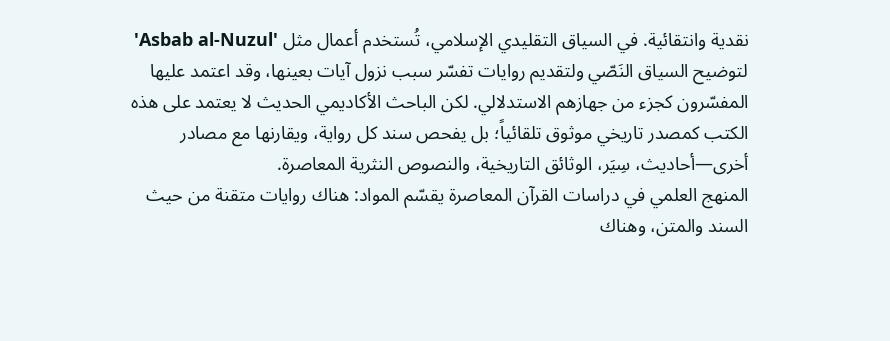نقدية وانتقائية. في السياق التقليدي الإسلامي، تُستخدم أعمال مثل 'Asbab al-Nuzul' لتوضيح السياق النَصّي ولتقديم روايات تفسّر سبب نزول آيات بعينها، وقد اعتمد عليها المفسّرون كجزء من جهازهم الاستدلالي. لكن الباحث الأكاديمي الحديث لا يعتمد على هذه الكتب كمصدر تاريخي موثوق تلقائياً؛ بل يفحص سند كل رواية، ويقارنها مع مصادر أخرى—أحاديث، سِيَر، الوثائق التاريخية، والنصوص النثرية المعاصرة.
المنهج العلمي في دراسات القرآن المعاصرة يقسّم المواد: هناك روايات متقنة من حيث السند والمتن، وهناك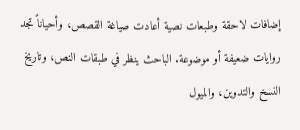إضافات لاحقة وطبعات نصية أعادت صياغة القصص، وأحياناً تجد روايات ضعيفة أو موضوعة. الباحث ينظر في طبقات النص، وتاريخ النسخ والتدوين، والميول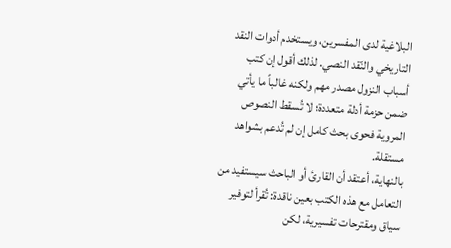البلاغية لدى المفسرين، ويستخدم أدوات النقد التاريخي والنّقد النصي. لذلك أقول إن كتب أسباب النزول مصدر مهم ولكنه غالباً ما يأتي ضمن حزمة أدلة متعددة؛ لا تُسقط النصوص المروية فحوى بحث كامل إن لم تُدعم بشواهد مستقلة.
بالنهاية، أعتقد أن القارئ أو الباحث سيستفيد من التعامل مع هذه الكتب بعين ناقدة: تُقرأ لتوفير سياق ومقترحات تفسيرية، لكن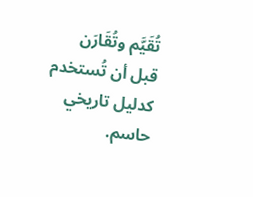تُقَيَّم وتُقَارَن قبل أن تُستخدم كدليل تاريخي حاسم.